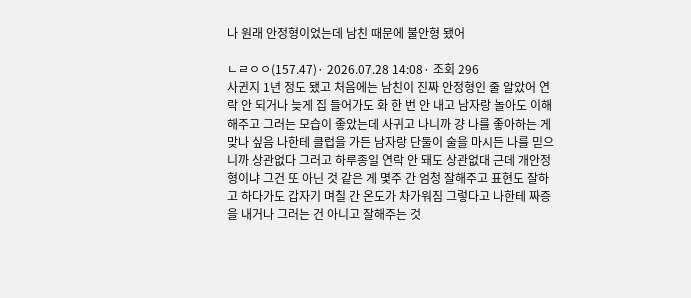나 원래 안정형이었는데 남친 때문에 불안형 됐어

ㄴㄹㅇㅇ(157.47)· 2026.07.28 14:08· 조회 296
사귄지 1년 정도 됐고 처음에는 남친이 진짜 안정형인 줄 알았어 연락 안 되거나 늦게 집 들어가도 화 한 번 안 내고 남자랑 놀아도 이해해주고 그러는 모습이 좋았는데 사귀고 나니까 걍 나를 좋아하는 게 맞나 싶음 나한테 클럽을 가든 남자랑 단둘이 술을 마시든 나를 믿으니까 상관없다 그러고 하루종일 연락 안 돼도 상관없대 근데 개안정형이냐 그건 또 아닌 것 같은 게 몇주 간 엄청 잘해주고 표현도 잘하고 하다가도 갑자기 며칠 간 온도가 차가워짐 그렇다고 나한테 짜증을 내거나 그러는 건 아니고 잘해주는 것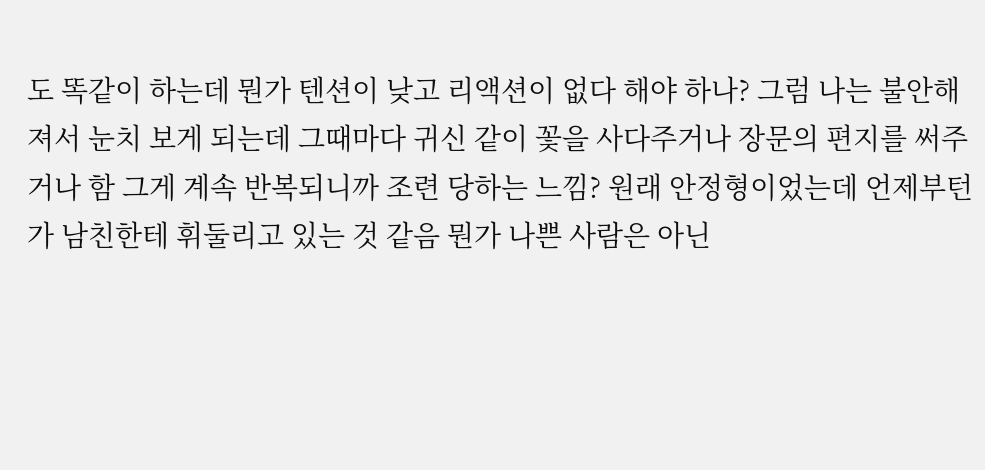도 똑같이 하는데 뭔가 텐션이 낮고 리액션이 없다 해야 하나? 그럼 나는 불안해져서 눈치 보게 되는데 그때마다 귀신 같이 꽃을 사다주거나 장문의 편지를 써주거나 함 그게 계속 반복되니까 조련 당하는 느낌? 원래 안정형이었는데 언제부턴가 남친한테 휘둘리고 있는 것 같음 뭔가 나쁜 사람은 아닌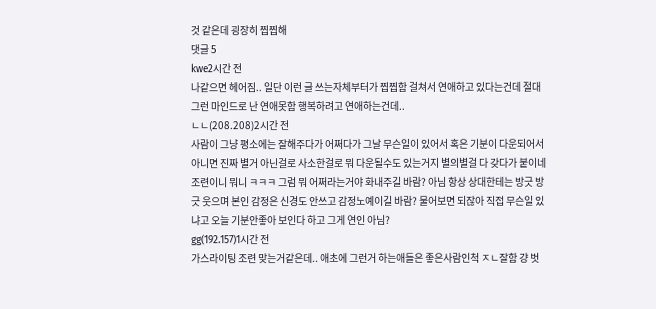것 같은데 굉장히 찝찝해
댓글 5
kwe2시간 전
나같으면 헤어짐.. 일단 이런 글 쓰는자체부터가 찝찝함 걸쳐서 연애하고 있다는건데 절대 그런 마인드로 난 연애못함 행복하려고 연애하는건데..
ㄴㄴ(208.208)2시간 전
사람이 그냥 평소에는 잘해주다가 어쩌다가 그날 무슨일이 있어서 혹은 기분이 다운되어서 아니면 진짜 별거 아닌걸로 사소한걸로 뭐 다운될수도 있는거지 별의별걸 다 갖다가 붙이네 조련이니 뭐니 ㅋㅋㅋ 그럼 뭐 어쩌라는거야 화내주길 바람? 아님 항상 상대한테는 방긋 방긋 웃으며 본인 감정은 신경도 안쓰고 감정노예이길 바람? 물어보면 되잖아 직접 무슨일 있냐고 오늘 기분안좋아 보인다 하고 그게 연인 아님?
gg(192.157)1시간 전
가스라이팅 조련 맞는거같은데.. 애초에 그런거 하는애들은 좋은사람인척 ㅈㄴ잘함 걍 벗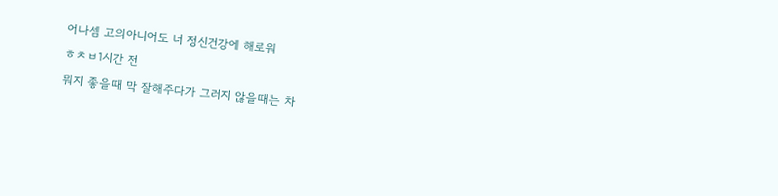어나셈 고의아니어도 너 정신건강에 해로워
ㅎㅊㅂ1시간 전
뭐지 좋을때 막 잘해주다가 그러지 않을때는 차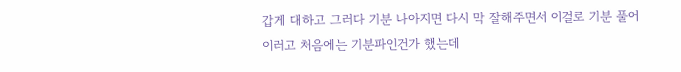갑게 대하고 그러다 기분 나아지면 다시 막 잘해주면서 이걸로 기분 풀어 이러고 처음에는 기분파인건가 했는데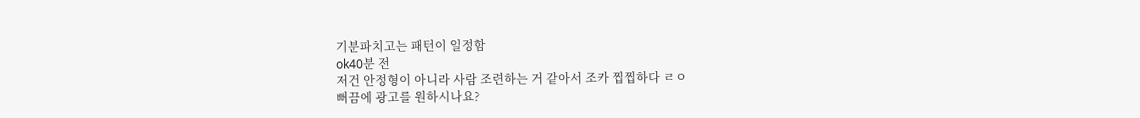기분파치고는 패턴이 일정함
ok40분 전
저건 안정형이 아니라 사람 조련하는 거 같아서 조카 찝찝하다 ㄹㅇ
뻐끔에 광고를 원하시나요?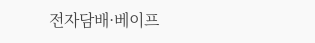전자담배·베이프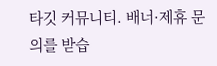타깃 커뮤니티. 배너·제휴 문의를 받습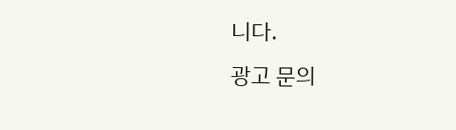니다.
광고 문의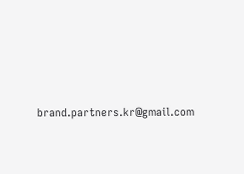brand.partners.kr@gmail.com